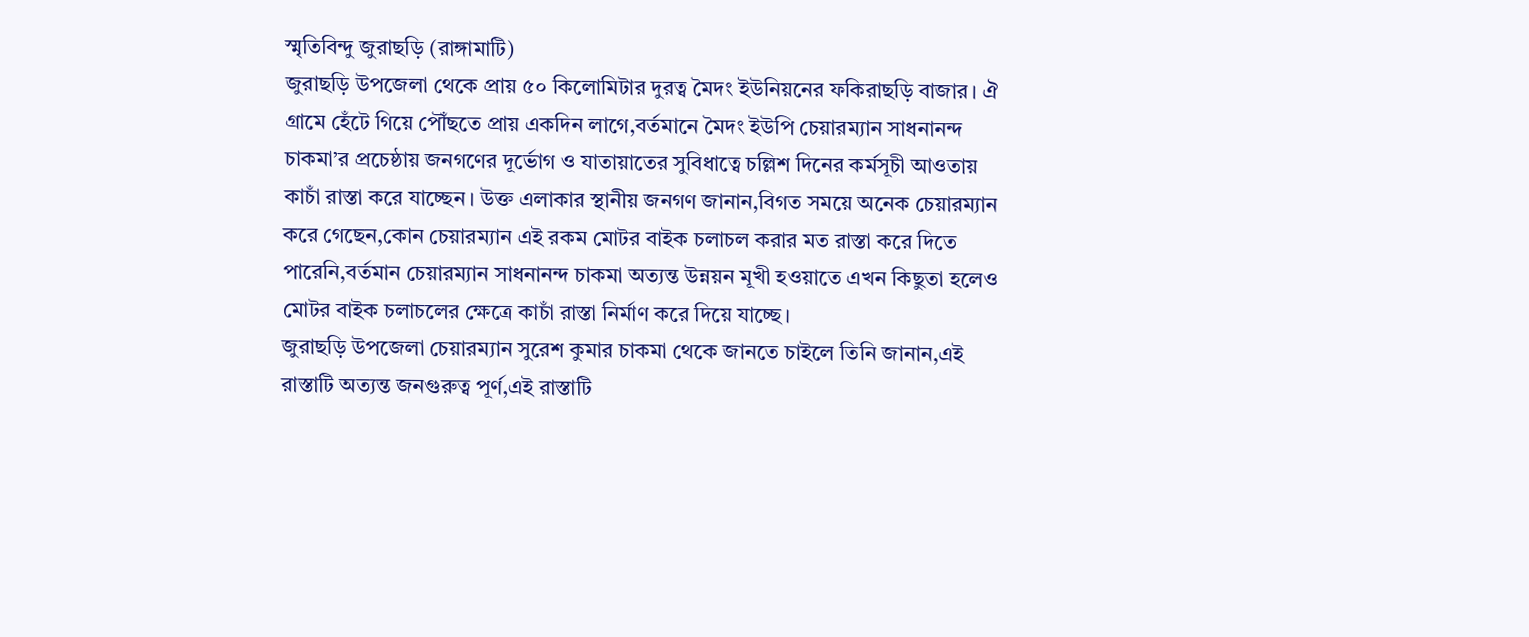স্মৃতিবিন্দু জুরাছড়ি (রাঙ্গামাটি)
জুরাছড়ি উপজেলা থেকে প্রায় ৫০ কিলোমিটার দুরত্ব মৈদং ইউনিয়নের ফকিরাছড়ি বাজার। ঐ গ্রামে হেঁটে গিয়ে পৌঁছতে প্রায় একদিন লাগে,বর্তমানে মৈদং ইউপি চেয়ারম্যান সাধনানন্দ চাকমা’র প্রচেষ্ঠায় জনগণের দূর্ভোগ ও যাতায়াতের সুবিধাত্বে চল্লিশ দিনের কর্মসূচী আওতায় কাচাঁ রাস্তা করে যাচ্ছেন। উক্ত এলাকার স্থানীয় জনগণ জানান,বিগত সময়ে অনেক চেয়ারম্যান করে গেছেন,কোন চেয়ারম্যান এই রকম মোটর বাইক চলাচল করার মত রাস্তা করে দিতে পারেনি,বর্তমান চেয়ারম্যান সাধনানন্দ চাকমা অত্যন্ত উন্নয়ন মূখী হওয়াতে এখন কিছুতা হলেও মোটর বাইক চলাচলের ক্ষেত্রে কাচাঁ রাস্তা নির্মাণ করে দিয়ে যাচ্ছে।
জুরাছড়ি উপজেলা চেয়ারম্যান সুরেশ কুমার চাকমা থেকে জানতে চাইলে তিনি জানান,এই রাস্তাটি অত্যন্ত জনগুরুত্ব পূর্ণ,এই রাস্তাটি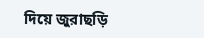দিয়ে জুরাছড়ি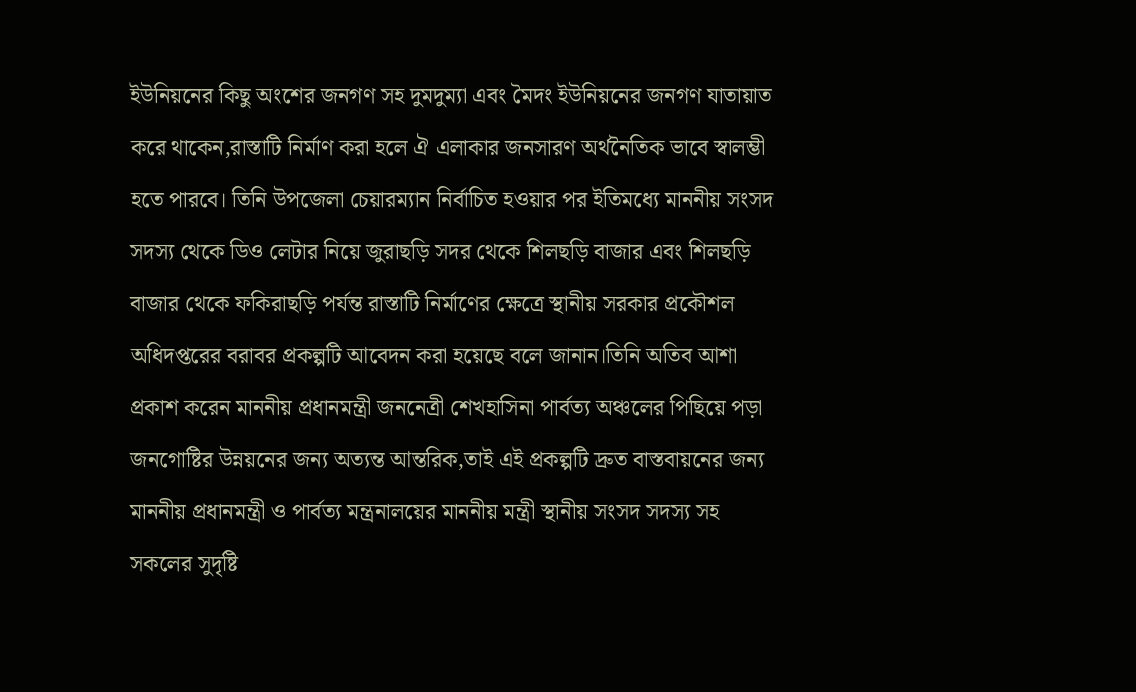ইউনিয়নের কিছু অংশের জনগণ সহ দুমদুম্যা এবং মৈদং ইউনিয়নের জনগণ যাতায়াত করে থাকেন,রাস্তাটি নির্মাণ করা হলে ঐ এলাকার জনসারণ অর্থনৈতিক ভাবে স্বালম্ভী হতে পারবে। তিনি উপজেলা চেয়ারম্যান নির্বাচিত হওয়ার পর ইতিমধ্যে মাননীয় সংসদ সদস্য থেকে ডিও লেটার নিয়ে জুরাছড়ি সদর থেকে শিলছড়ি বাজার এবং শিলছড়ি বাজার থেকে ফকিরাছড়ি পর্যন্ত রাস্তাটি নির্মাণের ক্ষেত্রে স্থানীয় সরকার প্রকৌশল অধিদপ্তরের বরাবর প্রকল্পটি আবেদন করা হয়েছে বলে জানান।তিনি অতিব আশা প্রকাশ করেন মাননীয় প্রধানমন্ত্রী জননেত্রী শেখহাসিনা পার্বত্য অঞ্চলের পিছিয়ে পড়া জনগোষ্টির উন্নয়নের জন্য অত্যন্ত আন্তরিক,তাই এই প্রকল্পটি দ্রুত বাস্তবায়নের জন্য মাননীয় প্রধানমন্ত্রী ও পার্বত্য মন্ত্রনালয়ের মাননীয় মন্ত্রী স্থানীয় সংসদ সদস্য সহ সকলের সুদৃষ্টি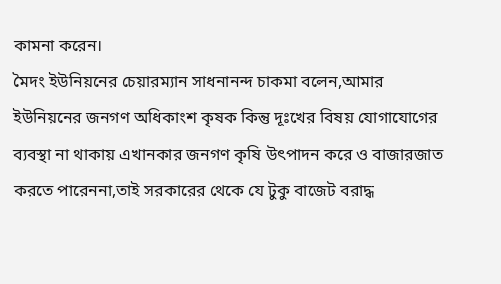কামনা করেন।
মৈদং ইউনিয়নের চেয়ারম্যান সাধনানন্দ চাকমা বলেন,আমার ইউনিয়নের জনগণ অধিকাংশ কৃষক কিন্তু দূঃখের বিষয় যোগাযোগের ব্যবস্থা না থাকায় এখানকার জনগণ কৃষি উৎপাদন করে ও বাজারজাত করতে পারেননা,তাই সরকারের থেকে যে টুকু বাজেট বরাদ্ধ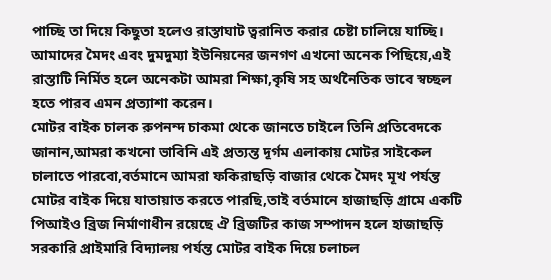পাচ্ছি তা দিয়ে কিছুতা হলেও রাস্তাঘাট ত্বরানিত করার চেষ্টা চালিয়ে যাচ্ছি। আমাদের মৈদং এবং দুমদুম্যা ইউনিয়নের জনগণ এখনো অনেক পিছিয়ে,এই রাস্তাটি নির্মিত হলে অনেকটা আমরা শিক্ষা,কৃষি সহ অর্থনৈতিক ভাবে স্বচ্ছল হতে পারব এমন প্রত্যাশা করেন।
মোটর বাইক চালক রুপনন্দ চাকমা থেকে জানতে চাইলে তিনি প্রতিবেদকে জানান,আমরা কখনো ভাবিনি এই প্রত্যন্ত দূর্গম এলাকায় মোটর সাইকেল চালাতে পারবো,বর্তমানে আমরা ফকিরাছড়ি বাজার থেকে মৈদং মূখ পর্যন্ত মোটর বাইক দিয়ে যাতায়াত করতে পারছি,তাই বর্তমানে হাজাছড়ি গ্রামে একটি পিআইও ব্রিজ নির্মাণাধীন রয়েছে ঐ ব্রিজটির কাজ সম্পাদন হলে হাজাছড়ি সরকারি প্রাইমারি বিদ্যালয় পর্যন্ত মোটর বাইক দিয়ে চলাচল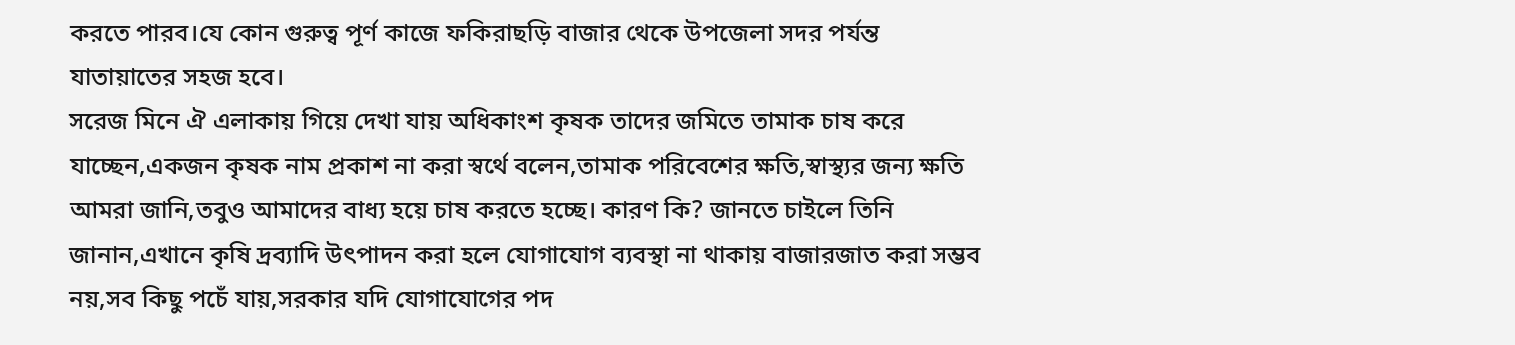করতে পারব।যে কোন গুরুত্ব পূর্ণ কাজে ফকিরাছড়ি বাজার থেকে উপজেলা সদর পর্যন্ত যাতায়াতের সহজ হবে।
সরেজ মিনে ঐ এলাকায় গিয়ে দেখা যায় অধিকাংশ কৃষক তাদের জমিতে তামাক চাষ করে যাচ্ছেন,একজন কৃষক নাম প্রকাশ না করা স্বর্থে বলেন,তামাক পরিবেশের ক্ষতি,স্বাস্থ্যর জন্য ক্ষতি আমরা জানি,তবুও আমাদের বাধ্য হয়ে চাষ করতে হচ্ছে। কারণ কি? জানতে চাইলে তিনি জানান,এখানে কৃষি দ্রব্যাদি উৎপাদন করা হলে যোগাযোগ ব্যবস্থা না থাকায় বাজারজাত করা সম্ভব নয়,সব কিছু পচেঁ যায়,সরকার যদি যোগাযোগের পদ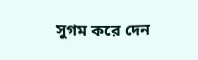সুগম করে দেন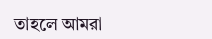তাহলে আমরা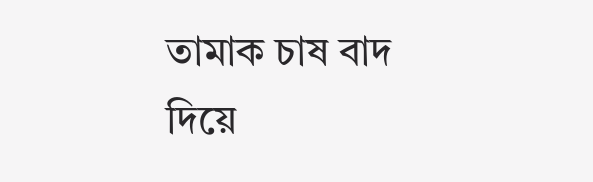তামাক চাষ বাদ দিয়ে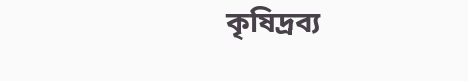কৃষিদ্রব্য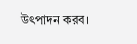উৎপাদন করব।